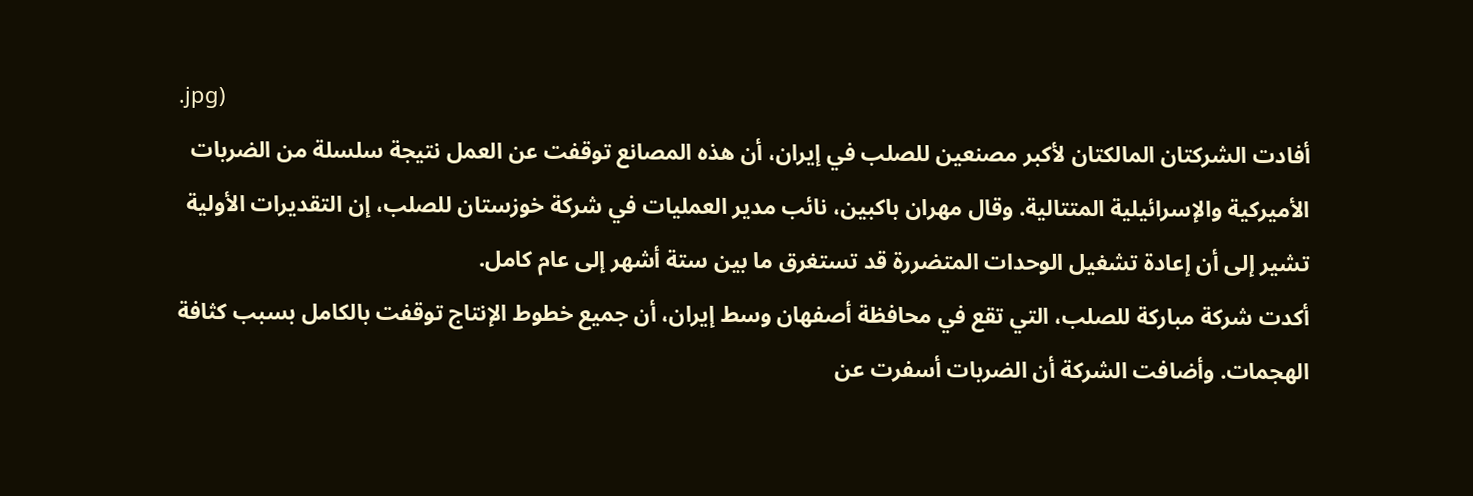.jpg)
أفادت الشركتان المالكتان لأكبر مصنعين للصلب في إيران، أن هذه المصانع توقفت عن العمل نتيجة سلسلة من الضربات الأميركية والإسرائيلية المتتالية. وقال مهران باكبين، نائب مدير العمليات في شركة خوزستان للصلب، إن التقديرات الأولية تشير إلى أن إعادة تشغيل الوحدات المتضررة قد تستغرق ما بين ستة أشهر إلى عام كامل.
أكدت شركة مباركة للصلب، التي تقع في محافظة أصفهان وسط إيران، أن جميع خطوط الإنتاج توقفت بالكامل بسبب كثافة الهجمات. وأضافت الشركة أن الضربات أسفرت عن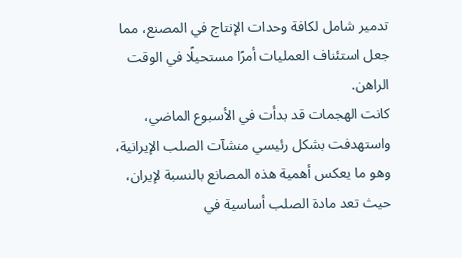تدمير شامل لكافة وحدات الإنتاج في المصنع، مما جعل استئناف العمليات أمرًا مستحيلًا في الوقت الراهن.
كانت الهجمات قد بدأت في الأسبوع الماضي، واستهدفت بشكل رئيسي منشآت الصلب الإيرانية، وهو ما يعكس أهمية هذه المصانع بالنسبة لإيران، حيث تعد مادة الصلب أساسية في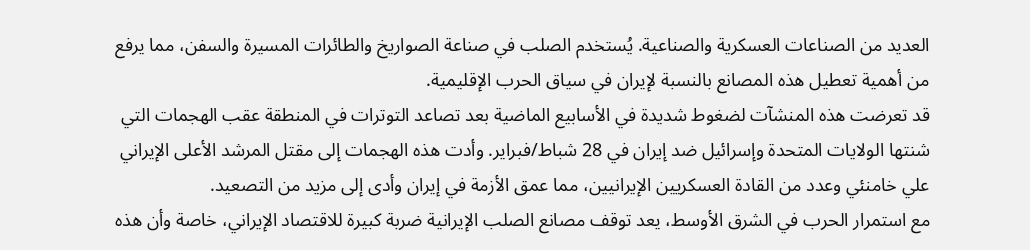العديد من الصناعات العسكرية والصناعية. يُستخدم الصلب في صناعة الصواريخ والطائرات المسيرة والسفن، مما يرفع من أهمية تعطيل هذه المصانع بالنسبة لإيران في سياق الحرب الإقليمية.
قد تعرضت هذه المنشآت لضغوط شديدة في الأسابيع الماضية بعد تصاعد التوترات في المنطقة عقب الهجمات التي شنتها الولايات المتحدة وإسرائيل ضد إيران في 28 شباط/فبراير. وأدت هذه الهجمات إلى مقتل المرشد الأعلى الإيراني علي خامنئي وعدد من القادة العسكريين الإيرانيين، مما عمق الأزمة في إيران وأدى إلى مزيد من التصعيد.
مع استمرار الحرب في الشرق الأوسط، يعد توقف مصانع الصلب الإيرانية ضربة كبيرة للاقتصاد الإيراني، خاصة وأن هذه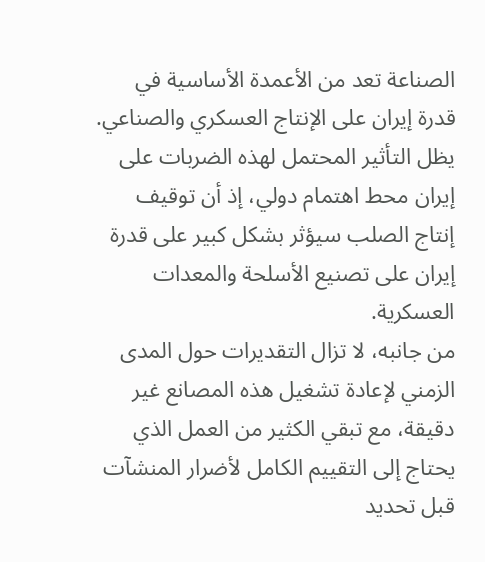الصناعة تعد من الأعمدة الأساسية في قدرة إيران على الإنتاج العسكري والصناعي. يظل التأثير المحتمل لهذه الضربات على إيران محط اهتمام دولي، إذ أن توقيف إنتاج الصلب سيؤثر بشكل كبير على قدرة إيران على تصنيع الأسلحة والمعدات العسكرية.
من جانبه، لا تزال التقديرات حول المدى الزمني لإعادة تشغيل هذه المصانع غير دقيقة، مع تبقي الكثير من العمل الذي يحتاج إلى التقييم الكامل لأضرار المنشآت قبل تحديد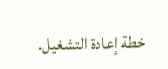خطة إعادة التشغيل.